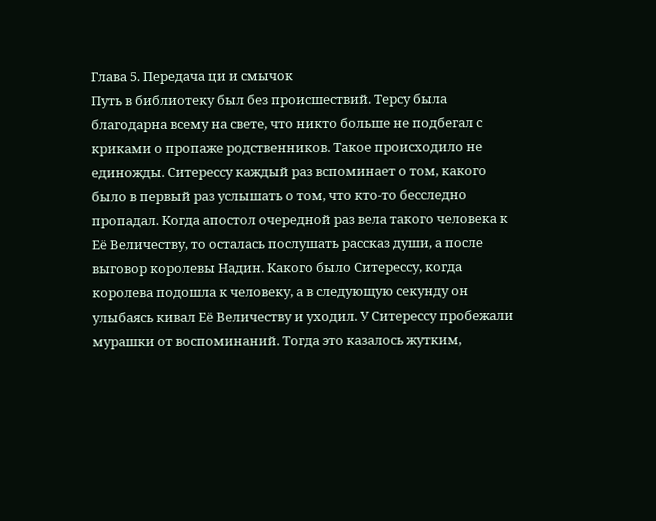Глава 5. Передача ци и смычок
Путь в библиотеку был без происшествий. Терсу была благодарна всему на свете, что никто больше не подбегал с криками о пропаже родственников. Такое происходило не единожды. Ситерессу каждый раз вспоминает о том, какого было в первый раз услышать о том, что кто-то бесследно пропадал. Когда апостол очередной раз вела такого человека к Её Величеству, то осталась послушать рассказ души, а после выговор королевы Надин. Какого было Ситерессу, когда королева подошла к человеку, а в следующую секунду он улыбаясь кивал Её Величеству и уходил. У Ситерессу пробежали мурашки от воспоминаний. Тогда это казалось жутким,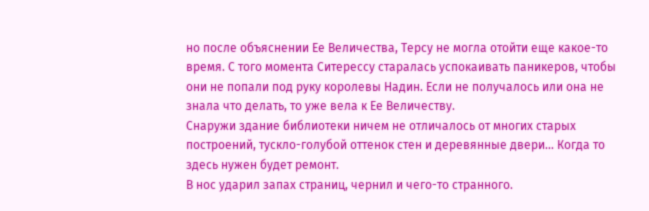но после объяснении Ее Величества, Терсу не могла отойти еще какое-то время. С того момента Ситерессу старалась успокаивать паникеров, чтобы они не попали под руку королевы Надин. Если не получалось или она не знала что делать, то уже вела к Ее Величеству.
Снаружи здание библиотеки ничем не отличалось от многих старых построений, тускло-голубой оттенок стен и деревянные двери... Когда то здесь нужен будет ремонт.
В нос ударил запах страниц, чернил и чего-то странного.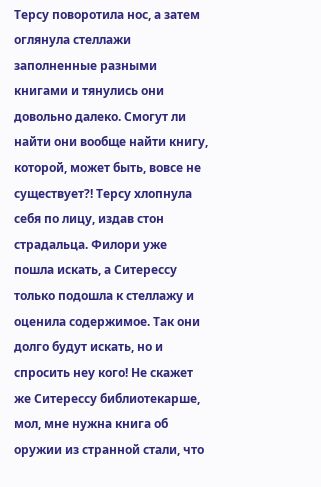Терсу поворотила нос, а затем оглянула стеллажи заполненные разными книгами и тянулись они довольно далеко. Смогут ли найти они вообще найти книгу, которой, может быть, вовсе не существует?! Терсу хлопнула себя по лицу, издав стон страдальца. Филори уже пошла искать, а Ситерессу только подошла к стеллажу и оценила содержимое. Так они долго будут искать, но и спросить неу кого! Не скажет же Ситерессу библиотекарше, мол, мне нужна книга об оружии из странной стали, что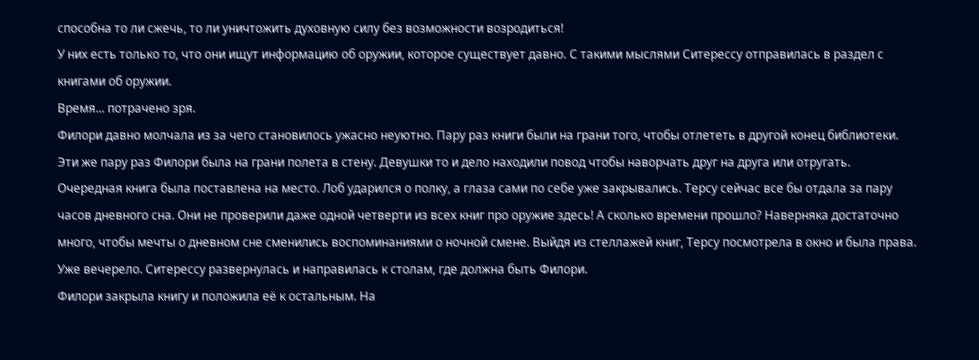способна то ли сжечь, то ли уничтожить духовную силу без возможности возродиться!
У них есть только то, что они ищут информацию об оружии, которое существует давно. С такими мыслями Ситерессу отправилась в раздел с книгами об оружии.
Время... потрачено зря.
Филори давно молчала из за чего становилось ужасно неуютно. Пару раз книги были на грани того, чтобы отлететь в другой конец библиотеки. Эти же пару раз Филори была на грани полета в стену. Девушки то и дело находили повод чтобы наворчать друг на друга или отругать.
Очередная книга была поставлена на место. Лоб ударился о полку, а глаза сами по себе уже закрывались. Терсу сейчас все бы отдала за пару часов дневного сна. Они не проверили даже одной четверти из всех книг про оружие здесь! А сколько времени прошло? Наверняка достаточно много, чтобы мечты о дневном сне сменились воспоминаниями о ночной смене. Выйдя из стеллажей книг, Терсу посмотрела в окно и была права. Уже вечерело. Ситерессу развернулась и направилась к столам, где должна быть Филори.
Филори закрыла книгу и положила её к остальным. На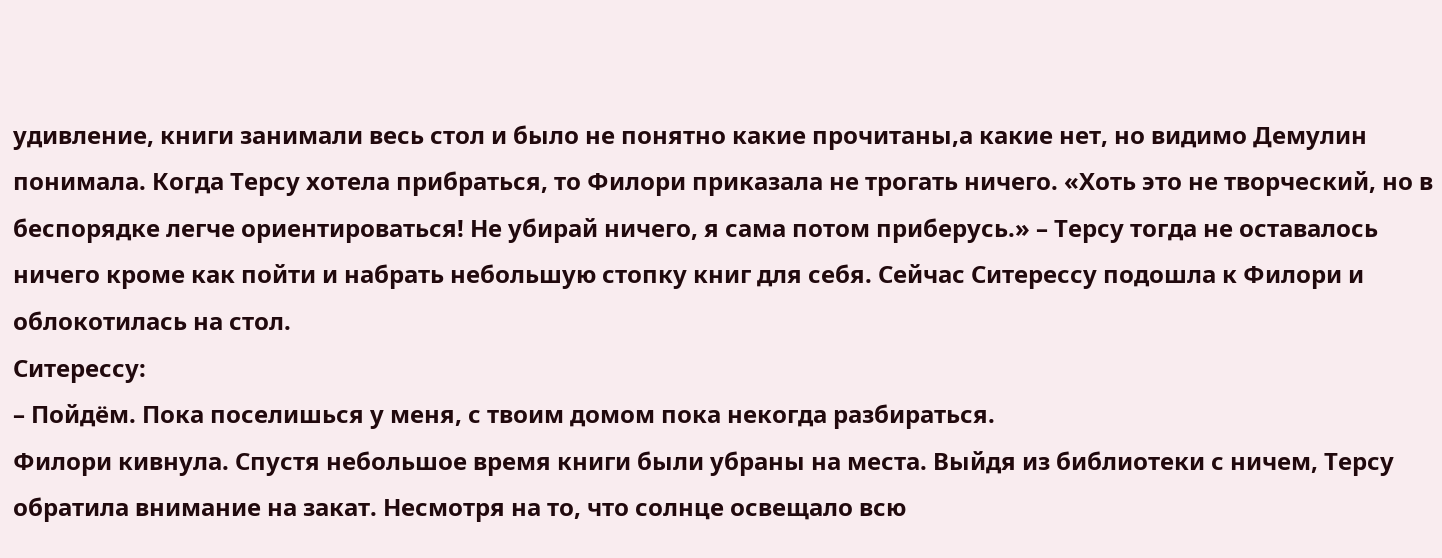удивление, книги занимали весь стол и было не понятно какие прочитаны,а какие нет, но видимо Демулин понимала. Когда Терсу хотела прибраться, то Филори приказала не трогать ничего. «Хоть это не творческий, но в беспорядке легче ориентироваться! Не убирай ничего, я сама потом приберусь.» – Терсу тогда не оставалось ничего кроме как пойти и набрать небольшую стопку книг для себя. Сейчас Ситерессу подошла к Филори и облокотилась на стол.
Ситерессу:
– Пойдём. Пока поселишься у меня, с твоим домом пока некогда разбираться.
Филори кивнула. Спустя небольшое время книги были убраны на места. Выйдя из библиотеки с ничем, Терсу обратила внимание на закат. Несмотря на то, что солнце освещало всю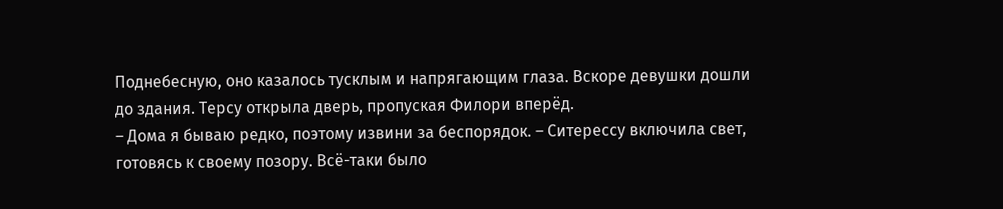Поднебесную, оно казалось тусклым и напрягающим глаза. Вскоре девушки дошли до здания. Терсу открыла дверь, пропуская Филори вперёд.
– Дома я бываю редко, поэтому извини за беспорядок. – Ситерессу включила свет, готовясь к своему позору. Всё-таки было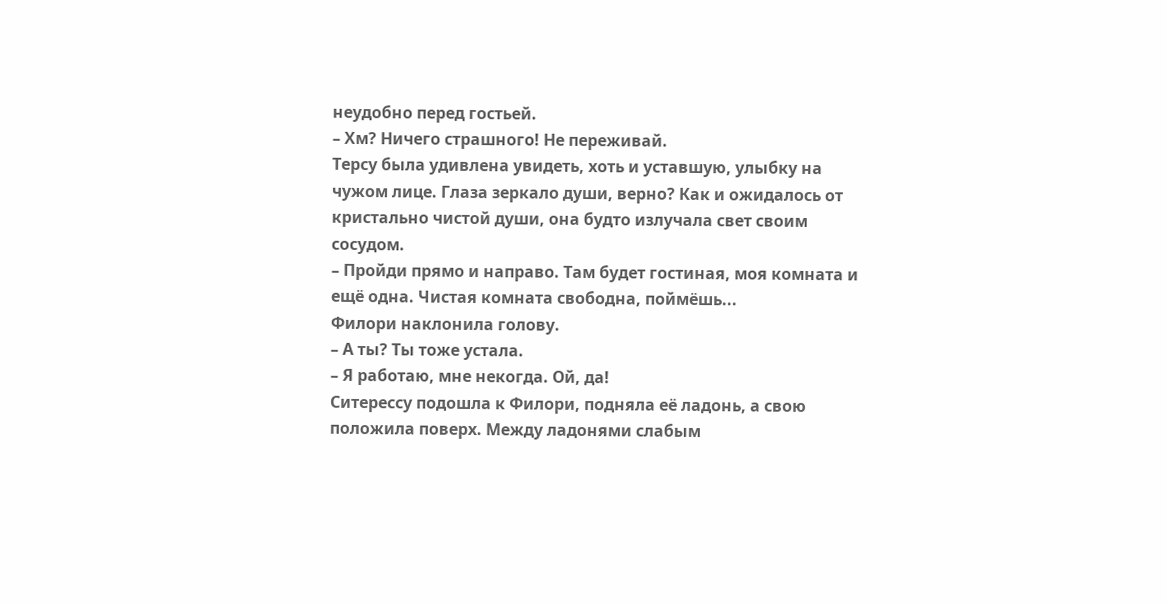неудобно перед гостьей.
– Хм? Ничего страшного! Не переживай.
Терсу была удивлена увидеть, хоть и уставшую, улыбку на чужом лице. Глаза зеркало души, верно? Как и ожидалось от кристально чистой души, она будто излучала свет своим сосудом.
– Пройди прямо и направо. Там будет гостиная, моя комната и ещё одна. Чистая комната свободна, поймёшь...
Филори наклонила голову.
– А ты? Ты тоже устала.
– Я работаю, мне некогда. Ой, да!
Ситерессу подошла к Филори, подняла её ладонь, а свою положила поверх. Между ладонями слабым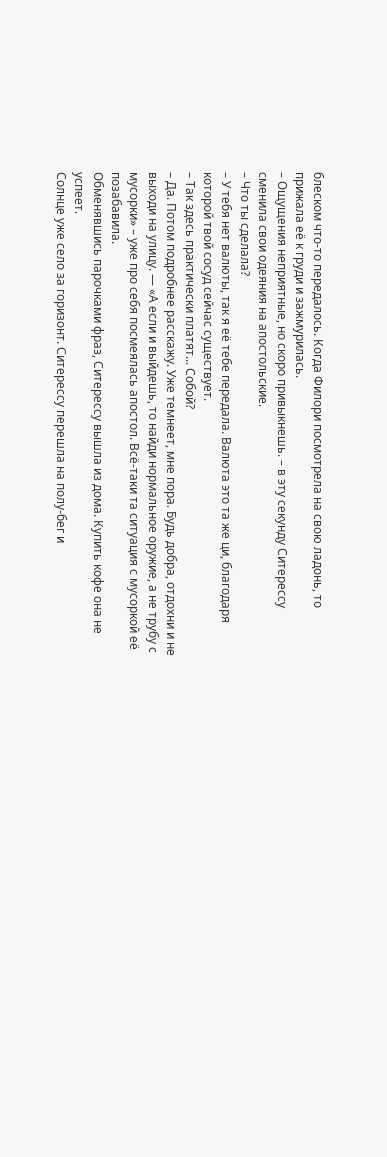блеском что-то передалось. Когда Филори посмотрела на свою ладонь, то прижала её к груди и зажмурилась.
– Ощущения неприятные, но скоро привыкнешь. – в эту секунду Ситерессу сменила свои одеяния на апостольские.
– Что ты сделала?
– У тебя нет валюты, так я её тебе передала. Валюта это та же ци, благодаря которой твой сосуд сейчас существует.
– Так здесь практически платят... Собой?
– Да. Потом подробнее расскажу. Уже темнеет, мне пора. Будь добра, отдохни и не выходи на улицу. — «А если и выйдешь, то найди нормальное оружие, а не трубу с мусорки» – уже про себя посмеялась апостол. Всё-таки та ситуация с мусоркой её позабавила.
Обменявшись парочками фраз, Ситерессу вышла из дома. Купить кофе она не успеет.
Солнце уже село за горизонт. Ситерессу перешла на полу-бег и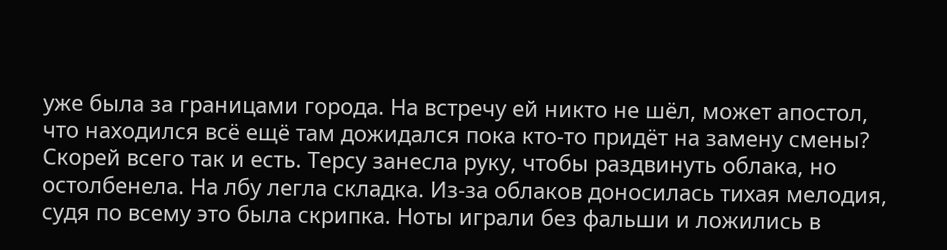уже была за границами города. На встречу ей никто не шёл, может апостол, что находился всё ещё там дожидался пока кто-то придёт на замену смены? Скорей всего так и есть. Терсу занесла руку, чтобы раздвинуть облака, но остолбенела. На лбу легла складка. Из-за облаков доносилась тихая мелодия, судя по всему это была скрипка. Ноты играли без фальши и ложились в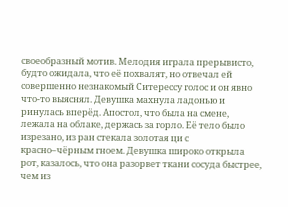своеобразный мотив. Мелодия играла прерывисто, будто ожидала, что её похвалят, но отвечал ей совершенно незнакомый Ситерессу голос и он явно что-то выяснял. Девушка махнула ладонью и ринулась вперёд. Апостол, что была на смене, лежала на облаке, держась за горло. Её тело было изрезано, из ран стекала золотая ци с красно–чёрным гноем. Девушка широко открыла рот, казалось, что она разорвет ткани сосуда быстрее, чем из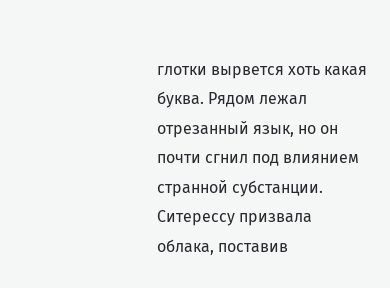глотки вырвется хоть какая буква. Рядом лежал отрезанный язык, но он почти сгнил под влиянием странной субстанции. Ситерессу призвала облака, поставив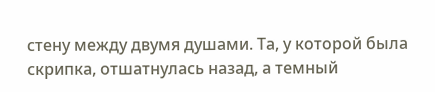стену между двумя душами. Та, у которой была скрипка, отшатнулась назад, а темный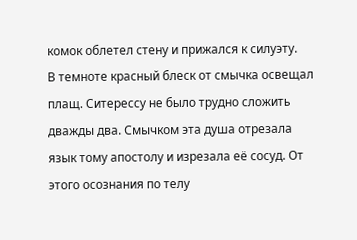комок облетел стену и прижался к силуэту.
В темноте красный блеск от смычка освещал плащ. Ситерессу не было трудно сложить дважды два. Смычком эта душа отрезала язык тому апостолу и изрезала её сосуд. От этого осознания по телу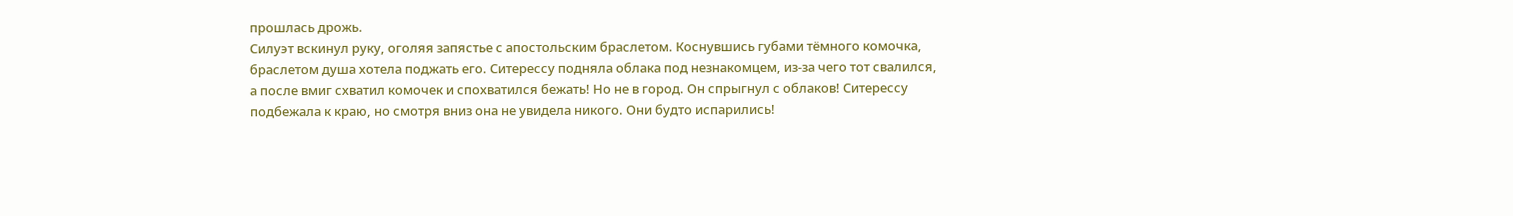прошлась дрожь.
Силуэт вскинул руку, оголяя запястье с апостольским браслетом. Коснувшись губами тёмного комочка, браслетом душа хотела поджать его. Ситерессу подняла облака под незнакомцем, из-за чего тот свалился, а после вмиг схватил комочек и спохватился бежать! Но не в город. Он спрыгнул с облаков! Ситерессу подбежала к краю, но смотря вниз она не увидела никого. Они будто испарились!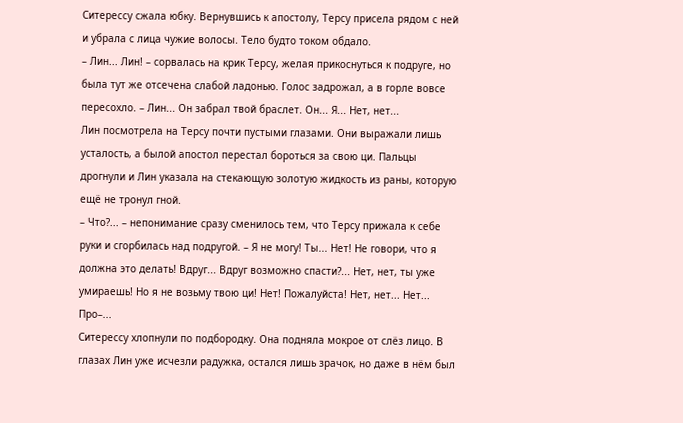Ситерессу сжала юбку. Вернувшись к апостолу, Терсу присела рядом с ней и убрала с лица чужие волосы. Тело будто током обдало.
– Лин... Лин! – сорвалась на крик Терсу, желая прикоснуться к подруге, но была тут же отсечена слабой ладонью. Голос задрожал, а в горле вовсе пересохло. – Лин... Он забрал твой браслет. Он... Я... Нет, нет...
Лин посмотрела на Терсу почти пустыми глазами. Они выражали лишь усталость, а былой апостол перестал бороться за свою ци. Пальцы дрогнули и Лин указала на стекающую золотую жидкость из раны, которую ещё не тронул гной.
– Что?... – непонимание сразу сменилось тем, что Терсу прижала к себе руки и сгорбилась над подругой. – Я не могу! Ты... Нет! Не говори, что я должна это делать! Вдруг... Вдруг возможно спасти?... Нет, нет, ты уже умираешь! Но я не возьму твою ци! Нет! Пожалуйста! Нет, нет... Нет... Про–...
Ситерессу хлопнули по подбородку. Она подняла мокрое от слёз лицо. В глазах Лин уже исчезли радужка, остался лишь зрачок, но даже в нём был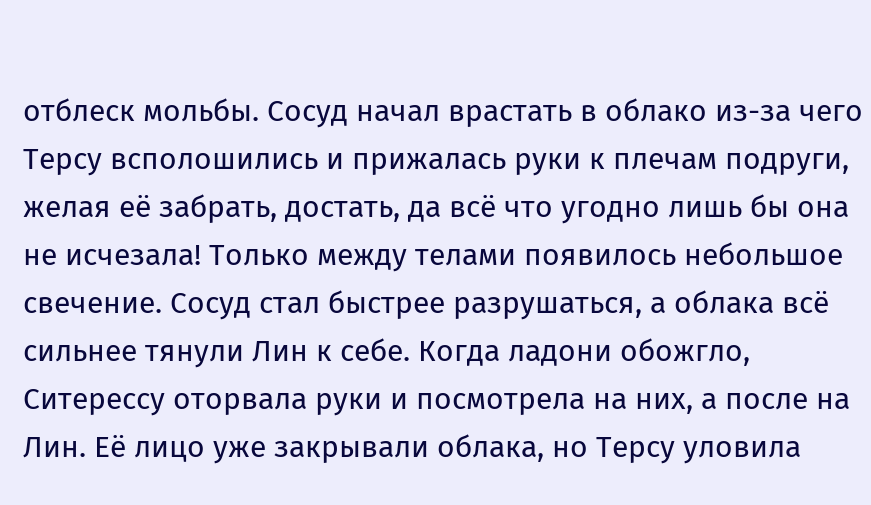отблеск мольбы. Сосуд начал врастать в облако из-за чего Терсу всполошились и прижалась руки к плечам подруги, желая её забрать, достать, да всё что угодно лишь бы она не исчезала! Только между телами появилось небольшое свечение. Сосуд стал быстрее разрушаться, а облака всё сильнее тянули Лин к себе. Когда ладони обожгло, Ситерессу оторвала руки и посмотрела на них, а после на Лин. Её лицо уже закрывали облака, но Терсу уловила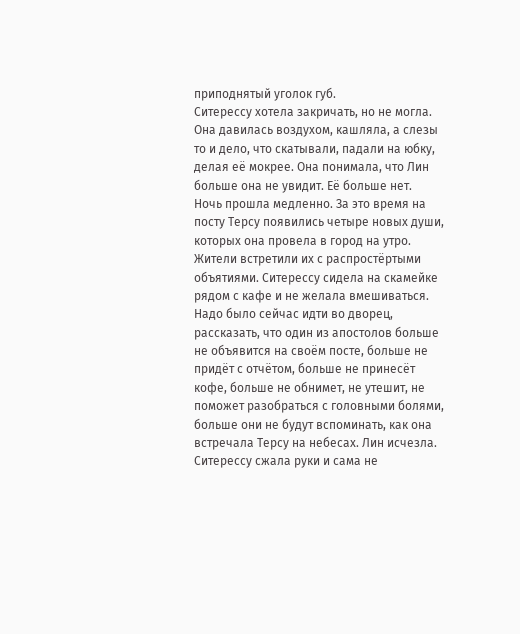приподнятый уголок губ.
Ситерессу хотела закричать, но не могла. Она давилась воздухом, кашляла, а слезы то и дело, что скатывали, падали на юбку, делая её мокрее. Она понимала, что Лин больше она не увидит. Её больше нет.
Ночь прошла медленно. За это время на посту Терсу появились четыре новых души, которых она провела в город на утро. Жители встретили их с распростёртыми объятиями. Ситерессу сидела на скамейке рядом с кафе и не желала вмешиваться. Надо было сейчас идти во дворец, рассказать, что один из апостолов больше не объявится на своём посте, больше не придёт с отчётом, больше не принесёт кофе, больше не обнимет, не утешит, не поможет разобраться с головными болями, больше они не будут вспоминать, как она встречала Терсу на небесах. Лин исчезла. Ситерессу сжала руки и сама не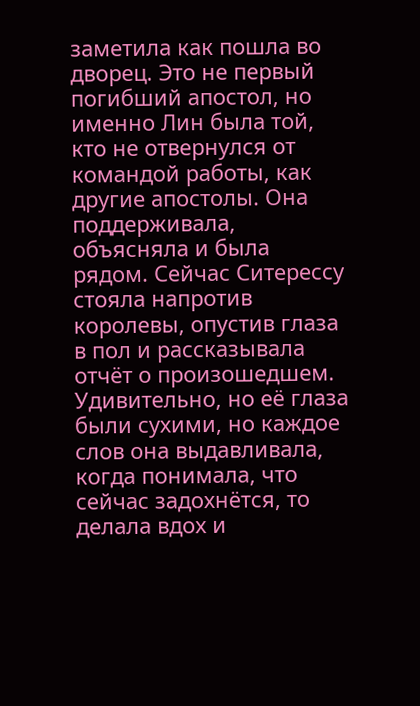заметила как пошла во дворец. Это не первый погибший апостол, но именно Лин была той, кто не отвернулся от командой работы, как другие апостолы. Она поддерживала, объясняла и была рядом. Сейчас Ситерессу стояла напротив королевы, опустив глаза в пол и рассказывала отчёт о произошедшем. Удивительно, но её глаза были сухими, но каждое слов она выдавливала, когда понимала, что сейчас задохнётся, то делала вдох и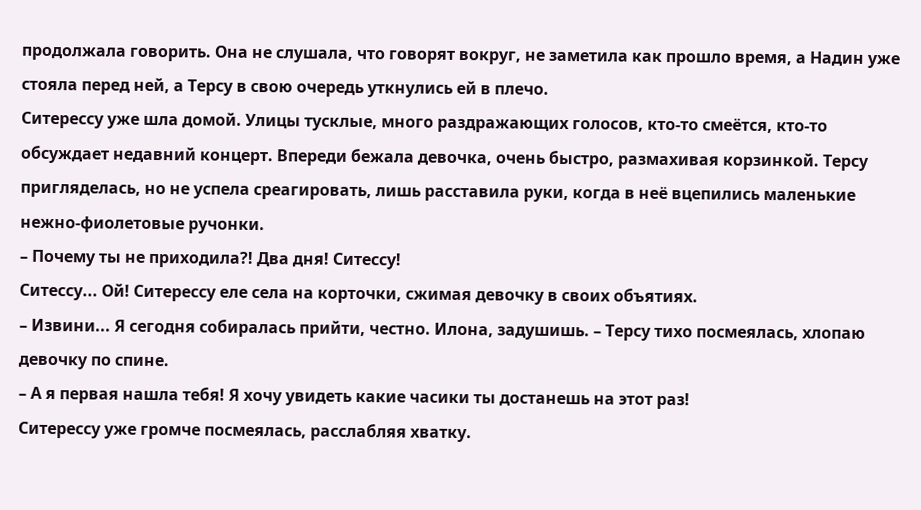продолжала говорить. Она не слушала, что говорят вокруг, не заметила как прошло время, а Надин уже стояла перед ней, а Терсу в свою очередь уткнулись ей в плечо.
Ситерессу уже шла домой. Улицы тусклые, много раздражающих голосов, кто-то смеётся, кто-то обсуждает недавний концерт. Впереди бежала девочка, очень быстро, размахивая корзинкой. Терсу пригляделась, но не успела среагировать, лишь расставила руки, когда в неё вцепились маленькие нежно-фиолетовые ручонки.
– Почему ты не приходила?! Два дня! Ситессу!
Ситессу... Ой! Ситерессу еле села на корточки, сжимая девочку в своих объятиях.
– Извини... Я сегодня собиралась прийти, честно. Илона, задушишь. – Терсу тихо посмеялась, хлопаю девочку по спине.
– А я первая нашла тебя! Я хочу увидеть какие часики ты достанешь на этот раз!
Ситерессу уже громче посмеялась, расслабляя хватку.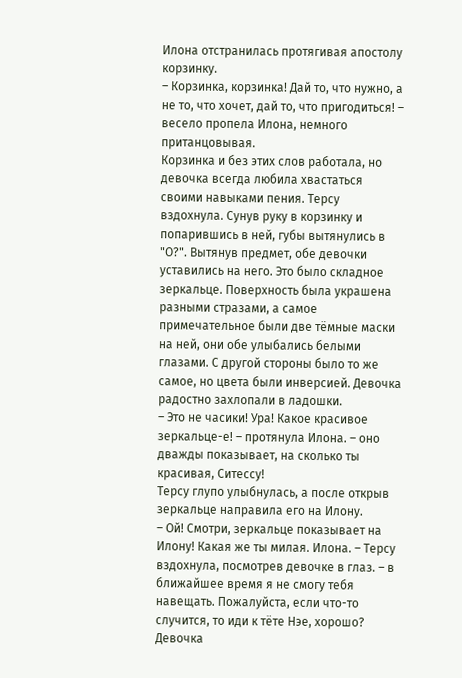Илона отстранилась протягивая апостолу корзинку.
– Корзинка, корзинка! Дай то, что нужно, а не то, что хочет, дай то, что пригодиться! – весело пропела Илона, немного пританцовывая.
Корзинка и без этих слов работала, но девочка всегда любила хвастаться своими навыками пения. Терсу вздохнула. Сунув руку в корзинку и попарившись в ней, губы вытянулись в "О?". Вытянув предмет, обе девочки уставились на него. Это было складное зеркальце. Поверхность была украшена разными стразами, а самое примечательное были две тёмные маски на ней, они обе улыбались белыми глазами. С другой стороны было то же самое, но цвета были инверсией. Девочка радостно захлопали в ладошки.
– Это не часики! Ура! Какое красивое зеркальце-е! – протянула Илона. – оно дважды показывает, на сколько ты красивая, Ситессу!
Терсу глупо улыбнулась, а после открыв зеркальце направила его на Илону.
– Ой! Смотри, зеркальце показывает на Илону! Какая же ты милая. Илона. – Терсу вздохнула, посмотрев девочке в глаз. – в ближайшее время я не смогу тебя навещать. Пожалуйста, если что-то случится, то иди к тёте Нэе, хорошо?
Девочка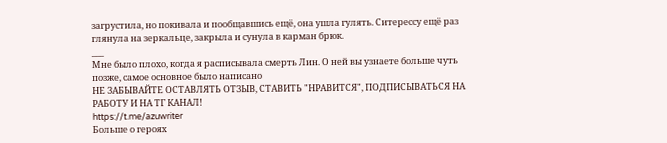загрустила, но покивала и пообщавшись ещё, она ушла гулять. Ситерессу ещё раз глянула на зеркальце, закрыла и сунула в карман брюк.
___
Мне было плохо, когда я расписывала смерть Лин. О ней вы узнаете больше чуть позже, самое основное было написано
НЕ ЗАБЫВАЙТЕ ОСТАВЛЯТЬ ОТЗЫВ, СТАВИТЬ "НРАВИТСЯ", ПОДПИСЫВАТЬСЯ НА РАБОТУ И НА ТГ КАНАЛ!
https://t.me/azuwriter
Больше о героях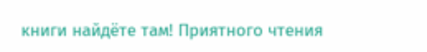книги найдёте там! Приятного чтения